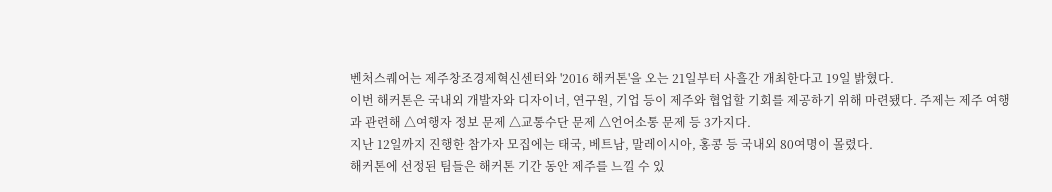벤처스퀘어는 제주창조경제혁신센터와 '2016 해커톤'을 오는 21일부터 사흘간 개최한다고 19일 밝혔다.
이번 해커톤은 국내외 개발자와 디자이너, 연구원, 기업 등이 제주와 협업할 기회를 제공하기 위해 마련됐다. 주제는 제주 여행과 관련해 △여행자 정보 문제 △교통수단 문제 △언어소통 문제 등 3가지다.
지난 12일까지 진행한 참가자 모집에는 태국, 베트남, 말레이시아, 홍콩 등 국내외 80여명이 몰렸다.
해커톤에 선정된 팀들은 해커톤 기간 동안 제주를 느낄 수 있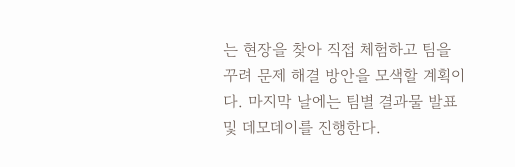는 현장을 찾아 직접 체험하고 팀을 꾸려 문제 해결 방안을 모색할 계획이다. 마지막 날에는 팀별 결과물 발표 및 데모데이를 진행한다.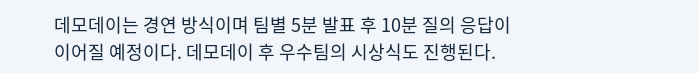데모데이는 경연 방식이며 팀별 5분 발표 후 10분 질의 응답이 이어질 예정이다. 데모데이 후 우수팀의 시상식도 진행된다.